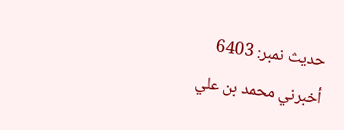حدیث نمبر: 6403
أخبرني محمد بن علي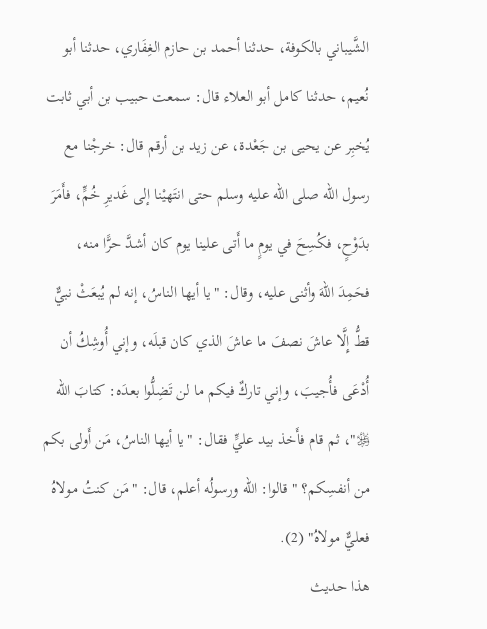الشَّيباني بالكوفة، حدثنا أحمد بن حازم الغِفَاري، حدثنا أبو نُعيم، حدثنا كامل أبو العلاء قال: سمعت حبيب بن أبي ثابت يُخبِر عن يحيى بن جَعْدة، عن زيد بن أرقم قال: خرجْنا مع رسول الله صلى الله عليه وسلم حتى انتَهيْنا إلى غَديرِ خُمٍّ، فأَمَرَ بدَوْحٍ، فكُسِحَ في يومٍ ما أَتى علينا يوم كان أشدَّ حرًّا منه، فحَمِدَ اللهَ وأثنى عليه، وقال: "يا أيها الناسُ، إنه لم يُبعَثْ نبيٌّ قطُّ إِلَّا عاشَ نصفَ ما عاشَ الذي كان قبلَه، وإني أُوشِكُ أن أُدْعَى فأُجيبَ، وإني تاركٌ فيكم ما لن تَضِلُّوا بعدَه: كتابَ الله ﷿"، ثم قام فأَخذ بيد عليٍّ فقال: "يا أيها الناسُ، مَن أَولى بكم من أنفسِكم؟ " قالوا: الله ورسولُه أعلم، قال: "مَن كنتُ مولاهُ فعليٌّ مولاهُ" (2).
هذا حديث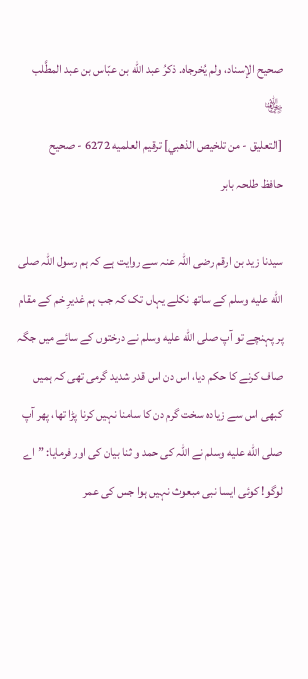صحيح الإسناد، ولم يُخرجاه. ذكرُ عبد الله بن عبّاس بن عبد المطَّلب ﵄
[التعليق - من تلخيص الذهبي] ترقيم العلميه 6272 - صحيح
حافظ طلحہ بابر

سیدنا زید بن ارقم رضی اللہ عنہ سے روایت ہے کہ ہم رسول اللہ صلى الله عليه وسلم کے ساتھ نکلے یہاں تک کہ جب ہم غدیرِ خم کے مقام پر پہنچے تو آپ صلى الله عليه وسلم نے درختوں کے سائے میں جگہ صاف کرنے کا حکم دیا، اس دن اس قدر شدید گرمی تھی کہ ہمیں کبھی اس سے زیادہ سخت گرم دن کا سامنا نہیں کرنا پڑا تھا، پھر آپ صلى الله عليه وسلم نے اللہ کی حمد و ثنا بیان کی اور فرمایا: ”اے لوگو! کوئی ایسا نبی مبعوث نہیں ہوا جس کی عمر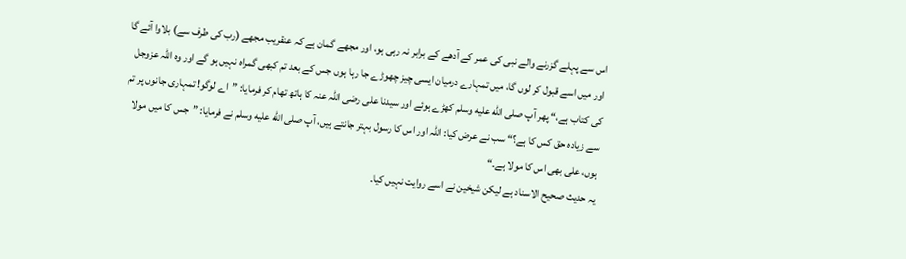اس سے پہلے گزرنے والے نبی کی عمر کے آدھے کے برابر نہ رہی ہو، اور مجھے گمان ہے کہ عنقریب مجھے (رب کی طرف سے) بلاوا آئے گا اور میں اسے قبول کر لوں گا، میں تمہارے درمیان ایسی چیز چھوڑے جا رہا ہوں جس کے بعد تم کبھی گمراہ نہیں ہو گے اور وہ اللہ عزوجل کی کتاب ہے،“ پھر آپ صلى الله عليه وسلم کھڑے ہوئے اور سیدنا علی رضی اللہ عنہ کا ہاتھ تھام کر فرمایا: ”اے لوگو! تمہاری جانوں پر تم سے زیادہ حق کس کا ہے؟“ سب نے عرض کیا: اللہ اور اس کا رسول بہتر جانتے ہیں، آپ صلى الله عليه وسلم نے فرمایا: ”جس کا میں مولا ہوں، علی بھی اس کا مولا ہے۔“
یہ حدیث صحیح الاسناد ہے لیکن شیخین نے اسے روایت نہیں کیا۔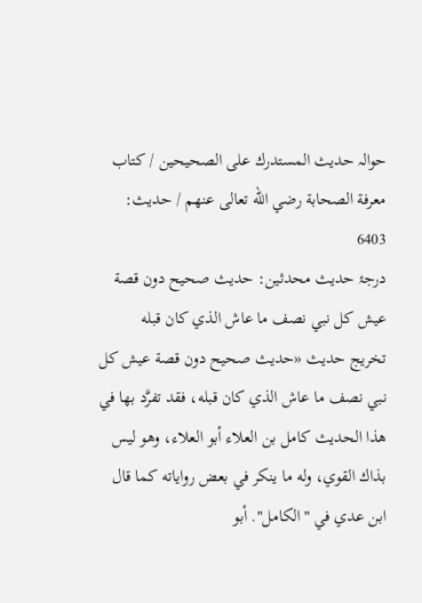حوالہ حدیث المستدرك على الصحيحين / كتاب معرفة الصحابة رضي الله تعالى عنهم / حدیث: 6403
درجۂ حدیث محدثین: حديث صحيح دون قصة عيش كل نبي نصف ما عاش الذي كان قبله
تخریج حدیث «حديث صحيح دون قصة عيش كل نبي نصف ما عاش الذي كان قبله، فقد تفرَّد بها في هذا الحديث كامل بن العلاء أبو العلاء، وهو ليس بذاك القوي، وله ما ينكر في بعض رواياته كما قال ابن عدي في "الكامل". أبو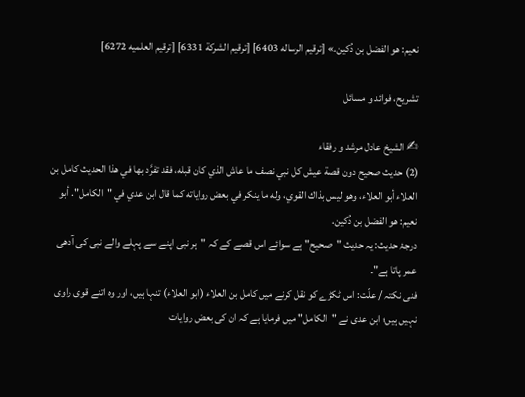نعيم: هو الفضل بن دُكين.» [ترقيم الرساله 6403] [ترقيم الشركة 6331] [ترقيم العلميه 6272]

تشریح، فوائد و مسائل

✍ الشیخ عادل مرشد و رفقاء
(2) حديث صحيح دون قصة عيش كل نبي نصف ما عاش الذي كان قبله، فقد تفرَّد بها في هذا الحديث كامل بن العلاء أبو العلاء، وهو ليس بذاك القوي، وله ما ينكر في بعض رواياته كما قال ابن عدي في "الكامل". أبو نعيم: هو الفضل بن دُكين.
درجۂ حدیث: یہ حدیث "صحیح" ہے سوائے اس قصے کے کہ "ہر نبی اپنے سے پہلے والے نبی کی آدھی عمر پاتا ہے"۔
فنی نکتہ / علّت: اس ٹکڑے کو نقل کرنے میں کامل بن العلاء (ابو العلاء) تنہا ہیں، اور وہ اتنے قوی راوی نہیں ہیں؛ ابن عدی نے "الکامل" میں فرمایا ہے کہ ان کی بعض روایات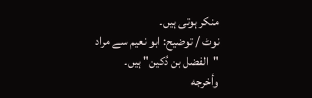منکر ہوتی ہیں۔
نوٹ / توضیح: ابو نعیم سے مراد "الفضل بن دُکین" ہیں۔
وأخرجه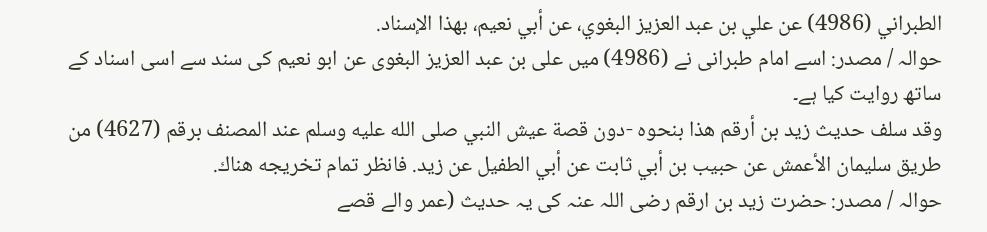الطبراني (4986) عن علي بن عبد العزيز البغوي، عن أبي نعيم، بهذا الإسناد.
حوالہ / مصدر: اسے امام طبرانی نے (4986) میں علی بن عبد العزیز البغوی عن ابو نعیم کی سند سے اسی اسناد کے ساتھ روایت کیا ہے۔
وقد سلف حديث زيد بن أرقم هذا بنحوه -دون قصة عيش النبي صلى الله عليه وسلم عند المصنف برقم (4627) من طريق سليمان الأعمش عن حبيب بن أبي ثابت عن أبي الطفيل عن زيد. فانظر تمام تخريجه هناك.
حوالہ / مصدر: حضرت زید بن ارقم رضی اللہ عنہ کی یہ حدیث (عمر والے قصے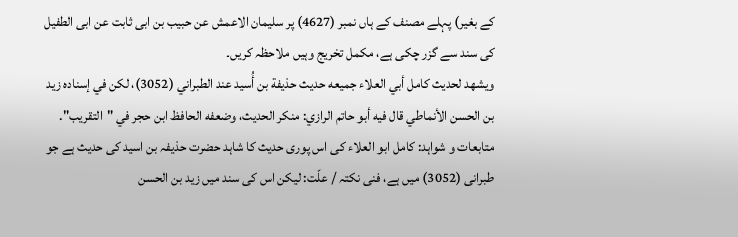کے بغیر) پہلے مصنف کے ہاں نمبر (4627) پر سلیمان الاعمش عن حبیب بن ابی ثابت عن ابی الطفیل کی سند سے گزر چکی ہے، مکمل تخریج وہیں ملاحظہ کریں۔
ويشهد لحديث كامل أبي العلاء جميعه حديث حذيفة بن أُسيد عند الطبراني (3052)، لكن في إسناده زيد بن الحسن الأنماطي قال فيه أبو حاتم الرازي: منكر الحديث، وضعفه الحافظ ابن حجر في "التقريب".
متابعات و شواہد: کامل ابو العلاء کی اس پوری حدیث کا شاہد حضرت حذیفہ بن اسید کی حدیث ہے جو طبرانی (3052) میں ہے، فنی نکتہ / علّت: لیکن اس کی سند میں زید بن الحسن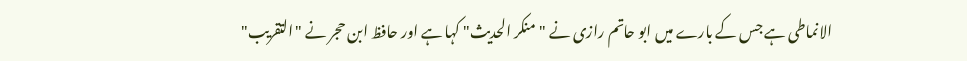الانماطی ہے جس کے بارے میں ابو حاتم رازی نے "منکر الحدیث" کہا ہے اور حافظ ابن حجر نے "التقریب"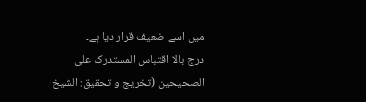میں اسے ضعیف قرار دیا ہے۔
درج بالا اقتباس المستدرک علی الصحیحین (تخریج و تحقیق: الشیخ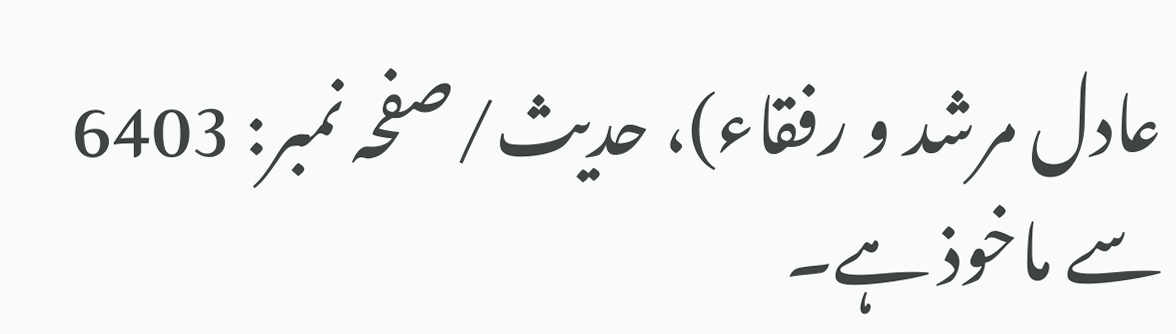عادل مرشد و رفقاء)، حدیث/صفحہ نمبر: 6403 سے ماخوذ ہے۔